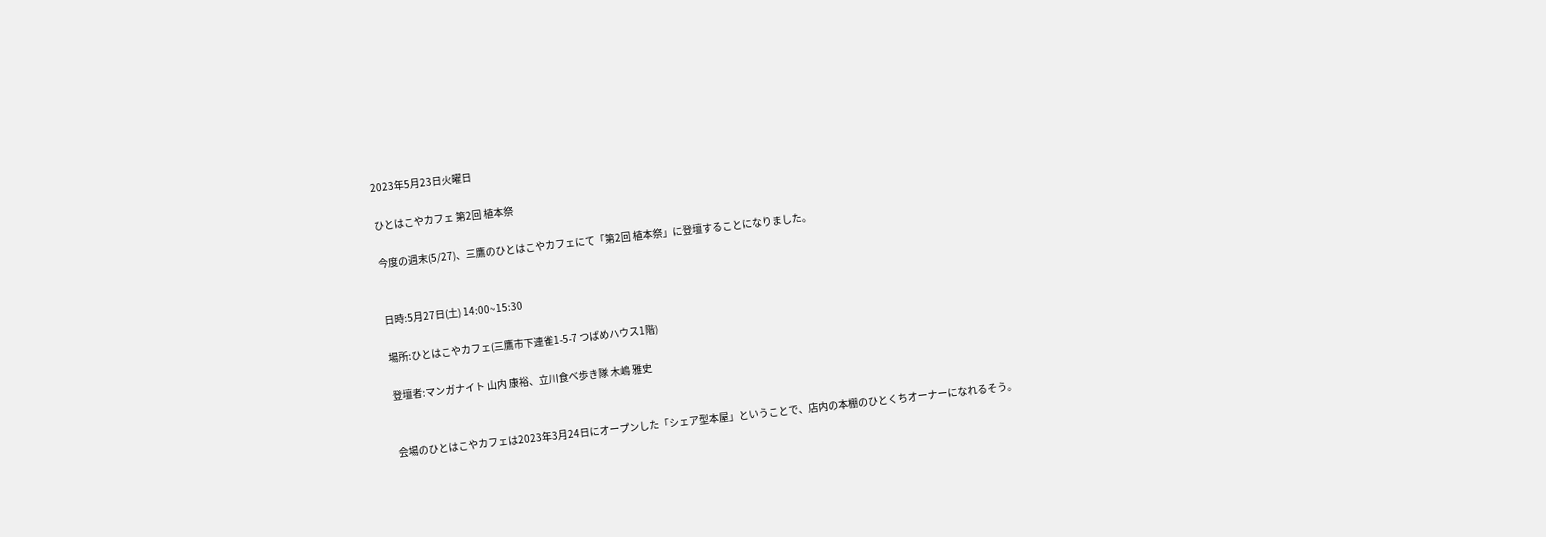2023年5月23日火曜日

ひとはこやカフェ 第2回 植本祭

今度の週末(5/27)、三鷹のひとはこやカフェにて「第2回 植本祭」に登壇することになりました。


日時:5月27日(土) 14:00~15:30

場所:ひとはこやカフェ(三鷹市下連雀1-5-7 つばめハウス1階)

登壇者:マンガナイト 山内 康裕、立川食べ歩き隊 木嶋 雅史


会場のひとはこやカフェは2023年3月24日にオープンした「シェア型本屋」ということで、店内の本棚のひとくちオーナーになれるそう。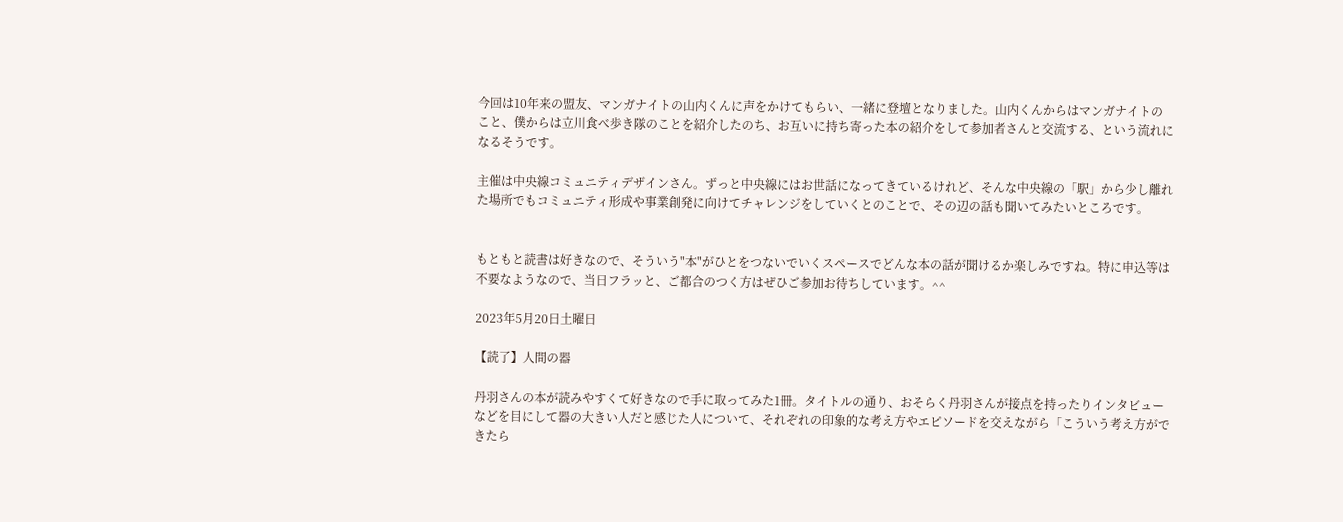今回は10年来の盟友、マンガナイトの山内くんに声をかけてもらい、一緒に登壇となりました。山内くんからはマンガナイトのこと、僕からは立川食べ歩き隊のことを紹介したのち、お互いに持ち寄った本の紹介をして参加者さんと交流する、という流れになるそうです。

主催は中央線コミュニティデザインさん。ずっと中央線にはお世話になってきているけれど、そんな中央線の「駅」から少し離れた場所でもコミュニティ形成や事業創発に向けてチャレンジをしていくとのことで、その辺の話も聞いてみたいところです。


もともと読書は好きなので、そういう"本"がひとをつないでいくスペースでどんな本の話が聞けるか楽しみですね。特に申込等は不要なようなので、当日フラッと、ご都合のつく方はぜひご参加お待ちしています。^^

2023年5月20日土曜日

【読了】人間の器

丹羽さんの本が読みやすくて好きなので手に取ってみた1冊。タイトルの通り、おそらく丹羽さんが接点を持ったりインタビューなどを目にして器の大きい人だと感じた人について、それぞれの印象的な考え方やエピソードを交えながら「こういう考え方ができたら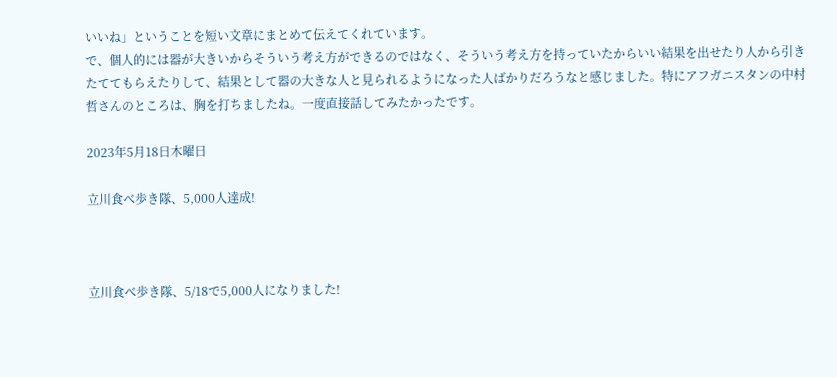いいね」ということを短い文章にまとめて伝えてくれています。
で、個人的には器が大きいからそういう考え方ができるのではなく、そういう考え方を持っていたからいい結果を出せたり人から引きたててもらえたりして、結果として器の大きな人と見られるようになった人ばかりだろうなと感じました。特にアフガニスタンの中村哲さんのところは、胸を打ちましたね。一度直接話してみたかったです。

2023年5月18日木曜日

立川食べ歩き隊、5,000人達成!



立川食べ歩き隊、5/18で5,000人になりました!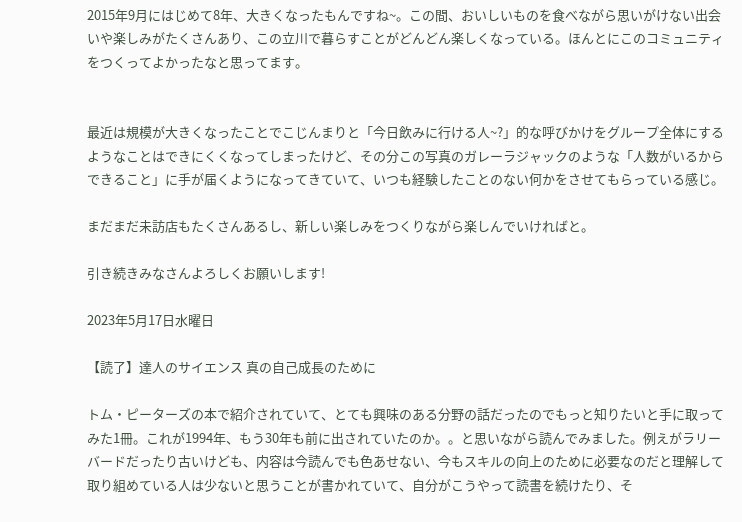2015年9月にはじめて8年、大きくなったもんですね~。この間、おいしいものを食べながら思いがけない出会いや楽しみがたくさんあり、この立川で暮らすことがどんどん楽しくなっている。ほんとにこのコミュニティをつくってよかったなと思ってます。


最近は規模が大きくなったことでこじんまりと「今日飲みに行ける人~?」的な呼びかけをグループ全体にするようなことはできにくくなってしまったけど、その分この写真のガレーラジャックのような「人数がいるからできること」に手が届くようになってきていて、いつも経験したことのない何かをさせてもらっている感じ。

まだまだ未訪店もたくさんあるし、新しい楽しみをつくりながら楽しんでいければと。

引き続きみなさんよろしくお願いします!

2023年5月17日水曜日

【読了】達人のサイエンス 真の自己成長のために

トム・ピーターズの本で紹介されていて、とても興味のある分野の話だったのでもっと知りたいと手に取ってみた1冊。これが1994年、もう30年も前に出されていたのか。。と思いながら読んでみました。例えがラリーバードだったり古いけども、内容は今読んでも色あせない、今もスキルの向上のために必要なのだと理解して取り組めている人は少ないと思うことが書かれていて、自分がこうやって読書を続けたり、そ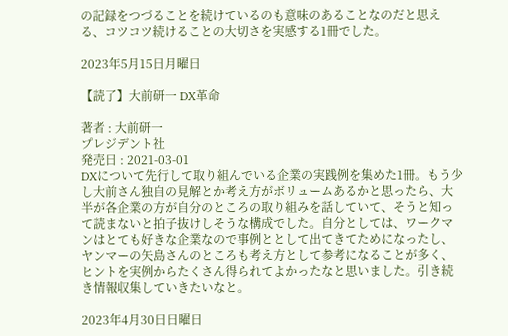の記録をつづることを続けているのも意味のあることなのだと思える、コツコツ続けることの大切さを実感する1冊でした。

2023年5月15日月曜日

【読了】大前研一 DX革命

著者 : 大前研一
プレジデント社
発売日 : 2021-03-01
DXについて先行して取り組んでいる企業の実践例を集めた1冊。もう少し大前さん独自の見解とか考え方がボリュームあるかと思ったら、大半が各企業の方が自分のところの取り組みを話していて、そうと知って読まないと拍子抜けしそうな構成でした。自分としては、ワークマンはとても好きな企業なので事例ととして出てきてためになったし、ヤンマーの矢島さんのところも考え方として参考になることが多く、ヒントを実例からたくさん得られてよかったなと思いました。引き続き情報収集していきたいなと。

2023年4月30日日曜日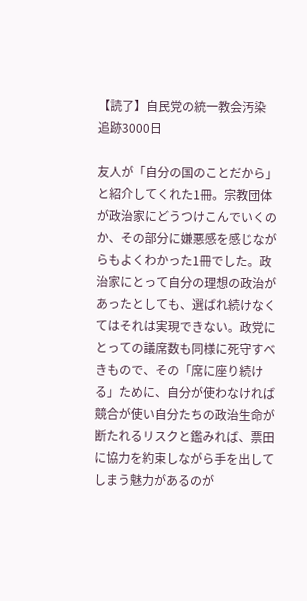【読了】自民党の統一教会汚染 追跡3000日

友人が「自分の国のことだから」と紹介してくれた1冊。宗教団体が政治家にどうつけこんでいくのか、その部分に嫌悪感を感じながらもよくわかった1冊でした。政治家にとって自分の理想の政治があったとしても、選ばれ続けなくてはそれは実現できない。政党にとっての議席数も同様に死守すべきもので、その「席に座り続ける」ために、自分が使わなければ競合が使い自分たちの政治生命が断たれるリスクと鑑みれば、票田に協力を約束しながら手を出してしまう魅力があるのが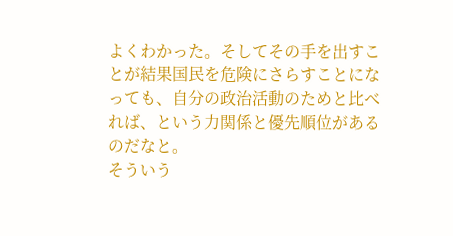よくわかった。そしてその手を出すことが結果国民を危険にさらすことになっても、自分の政治活動のためと比べれば、という力関係と優先順位があるのだなと。
そういう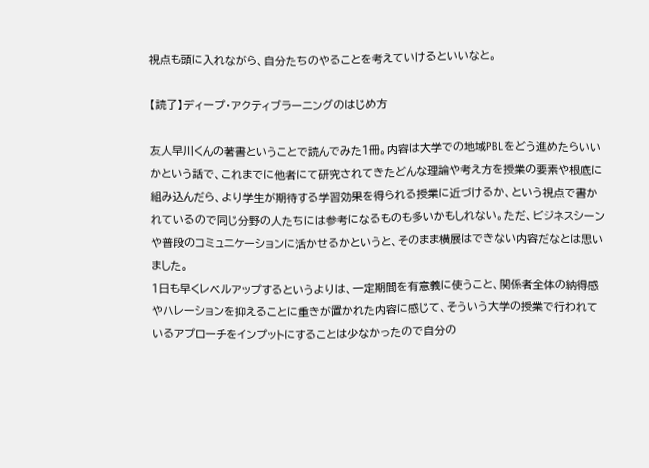視点も頭に入れながら、自分たちのやることを考えていけるといいなと。

【読了】ディープ・アクティブラーニングのはじめ方

友人早川くんの著書ということで読んでみた1冊。内容は大学での地域PBLをどう進めたらいいかという話で、これまでに他者にて研究されてきたどんな理論や考え方を授業の要素や根底に組み込んだら、より学生が期待する学習効果を得られる授業に近づけるか、という視点で書かれているので同じ分野の人たちには参考になるものも多いかもしれない。ただ、ビジネスシーンや普段のコミュニケーションに活かせるかというと、そのまま横展はできない内容だなとは思いました。
1日も早くレベルアップするというよりは、一定期間を有意義に使うこと、関係者全体の納得感やハレーションを抑えることに重きが置かれた内容に感じて、そういう大学の授業で行われているアプローチをインプットにすることは少なかったので自分の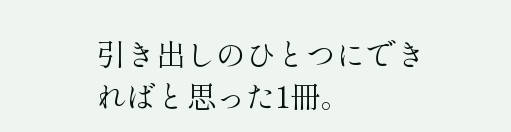引き出しのひとつにできればと思った1冊。